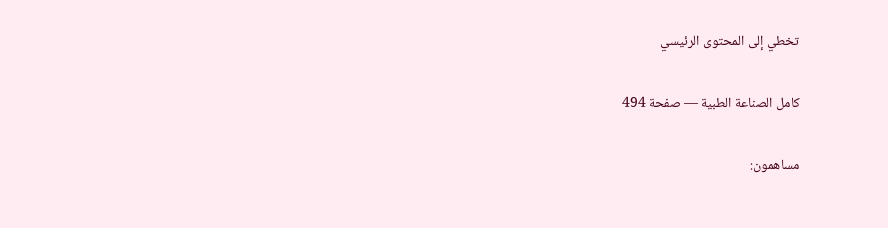تخطي إلى المحتوى الرئيسي

كامل الصناعة الطبية — صفحة 494

مساهمون: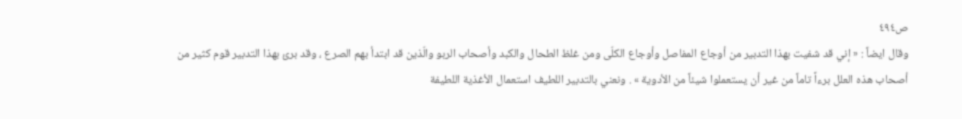ص٤٩٤
وقال ايضاً : « إني قد شفيت بهذا التدبير من أوجاع المفاصل وأوجاع الكلّى ومن غلظ الطحال والكبد وأصحاب الربو والّذين قد ابتدأ بهم الصرع ، وقد برئ بهذا التدبير قوم كثير من أصحاب هذه العلل برءاً تاماً من غير أن يستعملوا شيئاً من الأدوية » . ونعني بالتدبير اللطيف استعمال الأغذية اللطيفة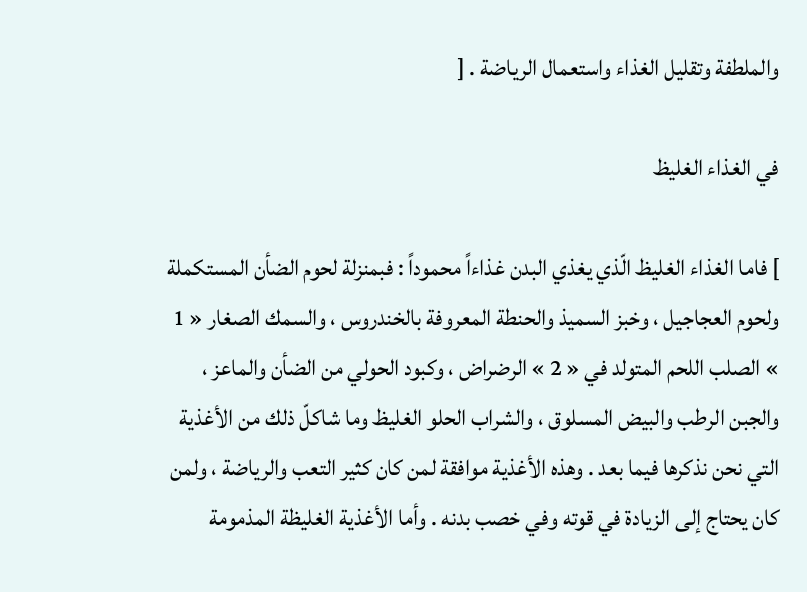والملطفة وتقليل الغذاء واستعمال الرياضة . [

في الغذاء الغليظ

] فاما الغذاء الغليظ الّذي يغذي البدن غذاءاً محموداً : فبمنزلة لحوم الضأن المستكملة ولحوم العجاجيل ، وخبز السميذ والحنطة المعروفة بالخندروس ، والسمك الصغار « 1 » الصلب اللحم المتولد في « 2 » الرضراض ، وكبود الحولي من الضأن والماعز ، والجبن الرطب والبيض المسلوق ، والشراب الحلو الغليظ وما شاكلّ ذلك من الأغذية التي نحن نذكرها فيما بعد . وهذه الأغذية موافقة لمن كان كثير التعب والرياضة ، ولمن كان يحتاج إلى الزيادة في قوته وفي خصب بدنه . وأما الأغذية الغليظة المذمومة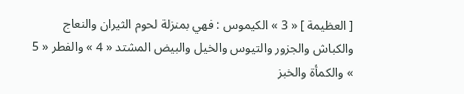[ العظيمة ] « 3 » الكيموس : فهي بمنزلة لحوم الثيران والنعاج والكباش والجزور والتيوس والخيل والبيض المشتد « 4 » والفطر « 5 » والكمأة والخبز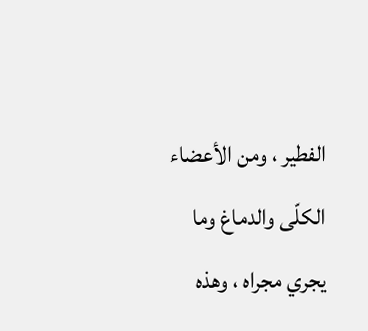الفطير ، ومن الأعضاء الكلّى والدماغ وما يجري مجراه ، وهذه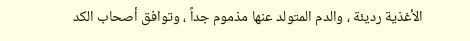الأغذية رديئة ، والدم المتولد عنها مذموم جداً ، وتوافق أصحاب الكد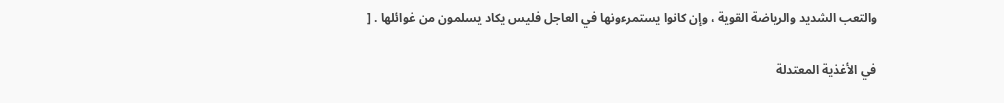والتعب الشديد والرياضة القوية ، وإن كانوا يستمرءونها في العاجل فليس يكاد يسلمون من غوائلها . [

في الأغذية المعتدلة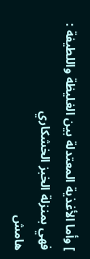] وأما الأغذية المعتدلة بين الغليظة واللطيفة : فهي بمنزلة الخبز الخشكاري
هامش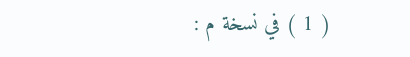( 1 ) في نسخة م :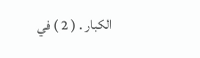الكبار . ( 2 ) في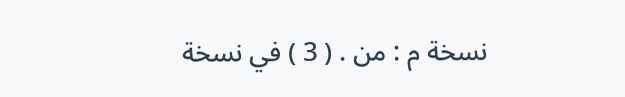نسخة م : من . ( 3 ) في نسخة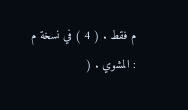م فقط . ( 4 ) في نسخة م : المشوي . (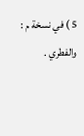5 ) في نسخة م : والفطري .